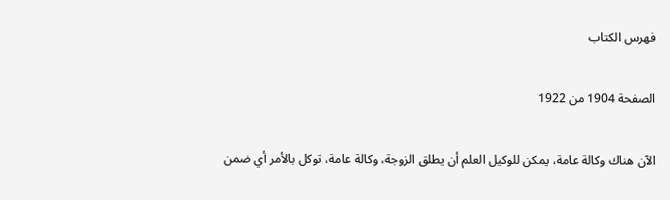فهرس الكتاب

الصفحة 1904 من 1922

الآن هناك وكالة عامة، يمكن للوكيل العلم أن يطلق الزوجة، وكالة عامة، توكل بالأمر أي ضمن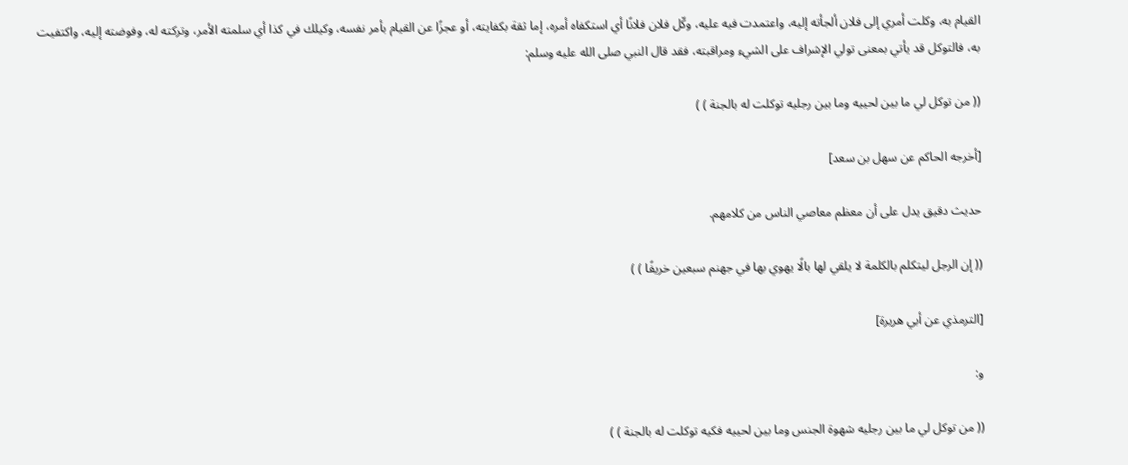القيام به، وكلت أمري إلى فلان ألجأته إليه، واعتمدت فيه عليه، وكّل فلان فلانًا أي استكفاه أمره، إما ثقة بكفايته، أو عجزًا عن القيام بأمر نفسه، وكيلك في كذا أي سلمته الأمر، وتركته له، وفوضته إليه، واكتفيت به، فالتوكل قد يأتي بمعنى تولي الإشراف على الشيء ومراقبته، فقد قال النبي صلى الله عليه وسلم:

(( من توكل لي ما بين لحييه وما بين رجليه توكلت له بالجنة ) )

[أخرجه الحاكم عن سهل بن سعد]

حديث دقيق يدل على أن معظم معاصي الناس من كلامهم.

(( إن الرجل ليتكلم بالكلمة لا يلقي لها بالًا يهوي بها في جهنم سبعين خريفًا ) )

[الترمذي عن أبي هريرة]

و:

(( من توكل لي ما بين رجليه شهوة الجنس وما بين لحييه فكيه توكلت له بالجنة ) )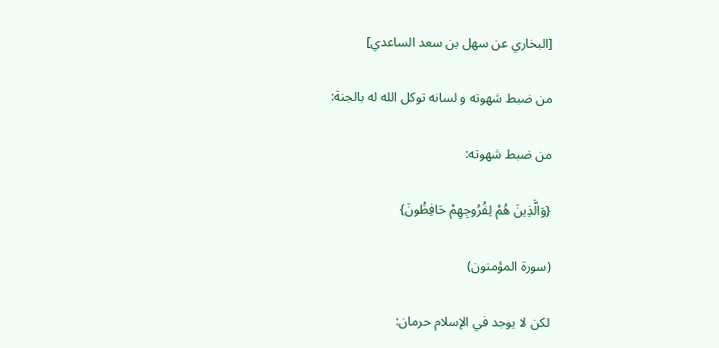[البخاري عن سهل بن سعد الساعدي]

من ضبط شهوته و لسانه توكل الله له بالجنة:

من ضبط شهوته:

{وَالَّذِينَ هُمْ لِفُرُوجِهِمْ حَافِظُونَ}

(سورة المؤمنون)

لكن لا يوجد في الإسلام حرمان: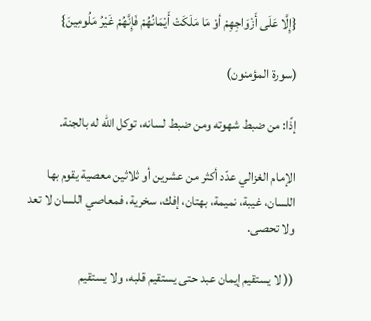{إِلَّا عَلَى أَزْوَاجِهِمْ أوْ مَا مَلَكَتْ أَيْمَانُهُمْ فَإِنَّهُمْ غَيْرُ مَلُومِينَ}

(سورة المؤمنون)

إذًا: من ضبط شهوته ومن ضبط لسانه، توكل الله له بالجنة.

الإمام الغزالي عدّد أكثر من عشرين أو ثلاثين معصية يقوم بها اللسان، غيبة، نميمة، بهتان، إفك، سخرية، فمعاصي اللسان لا تعد ولا تحصى.

(( لا يستقيم إيمان عبد حتى يستقيم قلبه، ولا يستقيم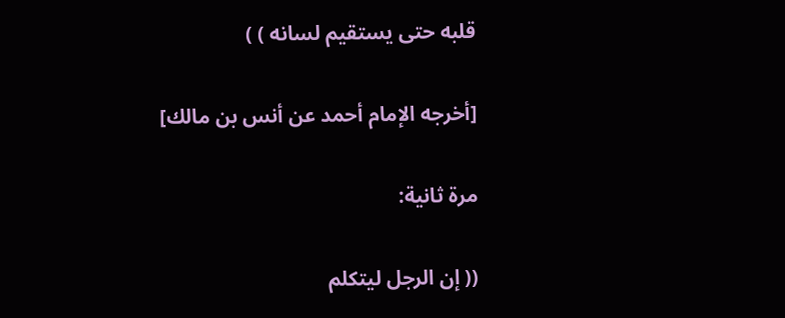قلبه حتى يستقيم لسانه ) )

[أخرجه الإمام أحمد عن أنس بن مالك]

مرة ثانية:

(( إن الرجل ليتكلم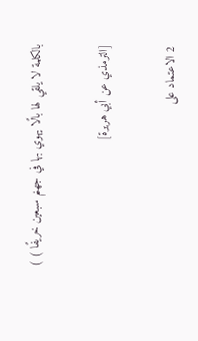بالكلمة لا يلقي لها بالًا يهوي بها في جهنم سبعين خريفًا ) )

[الترمذي عن أبي هريرة]

2 الاعتماد على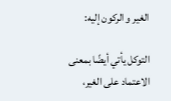الغير و الركون إليه:

التوكل يأتي أيضًا بمعنى الاعتماد على الغير،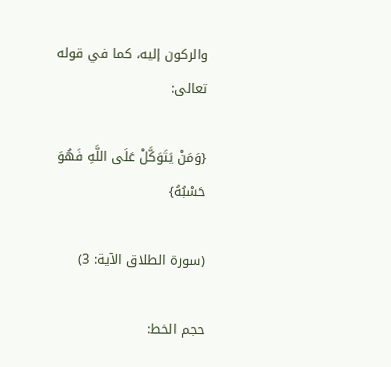والركون إليه، كما في قوله تعالى:

{وَمَنْ يَتَوَكَّلْ عَلَى اللَّهِ فَهُوَ حَسْبُهُ}

(سورة الطلاق الآية: 3)

حجم الخط: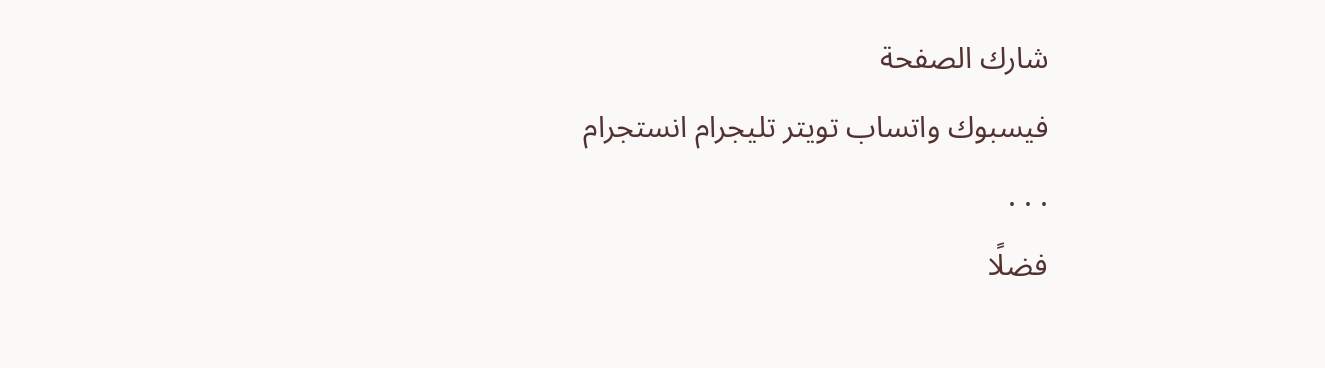شارك الصفحة
فيسبوك واتساب تويتر تليجرام انستجرام
. . .
فضلًا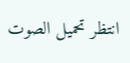انتظر تحميل الصوت